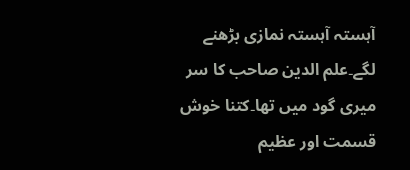آہستہ آہستہ نمازی بڑھنے لگے۔علم الدین صاحب کا سر میری گود میں تھا۔کتنا خوش قسمت اور عظیم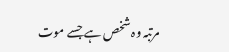مرتبہ وہ شخص ہے جسے موت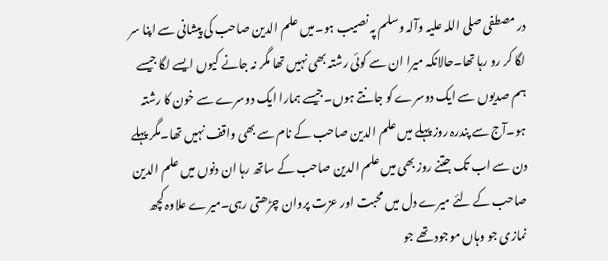در مصطفی صلی اللہ علیہ وآلہ وسلم پہ نصیب ہو۔میں علم الدین صاحب کی پیشانی سے اپنا سر لگا کر رو رہا تھا۔حالانکہ میرا ان سے کوئی رشتہ بھی نہیں تھا مگر نہ جانے کیوں ایسے لگا جیسے ہم صدیوں سے ایک دوسرے کو جانتے ہوں۔جیسے ہمارا ایک دوسرے سے خون کا رشتہ ہو۔آج سے پندرہ روز پہلے میں علم الدین صاحب کے نام سے بھی واقف نہیں تھا۔مگر پہلے دن سے اب تک جتنے روز بھی میں علم الدین صاحب کے ساتھ رہا ان دنوں میں علم الدین صاحب کے لئے میرے دل میں محبت اور عزت پروان چڑھتی رہی۔میرے علاوہ کچھ نمازی جو وہاں موجود تھے جو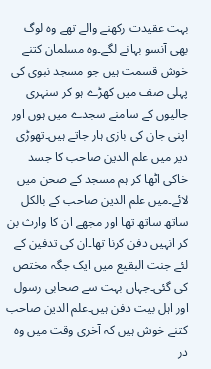بہت عقیدت رکھنے والے تھے وہ لوگ بھی آنسو بہانے لگے۔وہ مسلمان کتنے خوش قسمت ہیں جو مسجد نبوی کی پہلی صف میں کھڑے ہو کر سنہری جالیوں کے سامنے سجدے میں ہوں اور اپنی جان کی بازی ہار جاتے ہیں۔تھوڑی دیر میں علم الدین صاحب کا جسد خاکی اٹھا کر ہم مسجد کے صحن میں لائے۔میں علم الدین صاحب کے بالکل ساتھ ساتھ تھا اور مجھے ان کا وارث بن کر انہیں دفن کرنا تھا۔ان کی تدفین کے لئے جنت البقیع میں ایک جگہ مختص کی گئی۔جہاں بہت سے صحابی رسول اور اہل بیت دفن ہیں۔علم الدین صاحب کتنے خوش ہیں کہ آخری وقت میں وہ در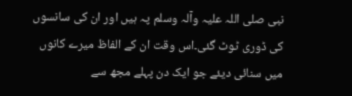نبی صلی اللہ علیہ وآلہ وسلم پہ ہیں اور ان کی سانسوں کی ڈوری ٹوٹ گئی۔اس وقت ان کے الفاظ میرے کانوں میں سنائی دیئے جو ایک دن پہلے مجھ سے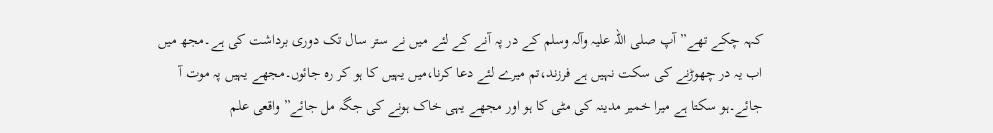کہہ چکے تھے”آپ صلی اللہ علیہ وآلہ وسلم کے در پہ آنے کے لئے میں نے ستر سال تک دوری برداشت کی ہے۔مجھ میں اب یہ در چھوڑنے کی سکت نہیں ہے فرزند،تم میرے لئے دعا کرنا،میں یہیں کا ہو کر رہ جائوں۔مجھے یہیں پہ موت آ جائے۔ہو سکتا ہے میرا خمیر مدینہ کی مٹی کا ہو اور مجھے یہی خاک ہونے کی جگہ مل جائے”واقعی علم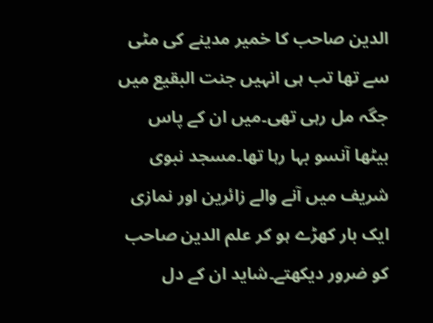الدین صاحب کا خمیر مدینے کی مٹی سے تھا تب ہی انہیں جنت البقیع میں جگہ مل رہی تھی۔میں ان کے پاس بیٹھا آنسو بہا رہا تھا۔مسجد نبوی شریف میں آنے والے زائرین اور نمازی ایک بار کھڑے ہو کر علم الدین صاحب کو ضرور دیکھتے۔شاید ان کے دل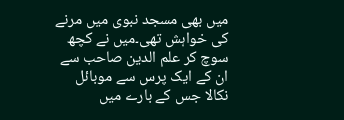میں بھی مسجد نبوی میں مرنے کی خواہش تھی۔میں نے کچھ سوچ کر علم الدین صاحب سے ان کے ایک پرس سے موبائل نکالا جس کے بارے میں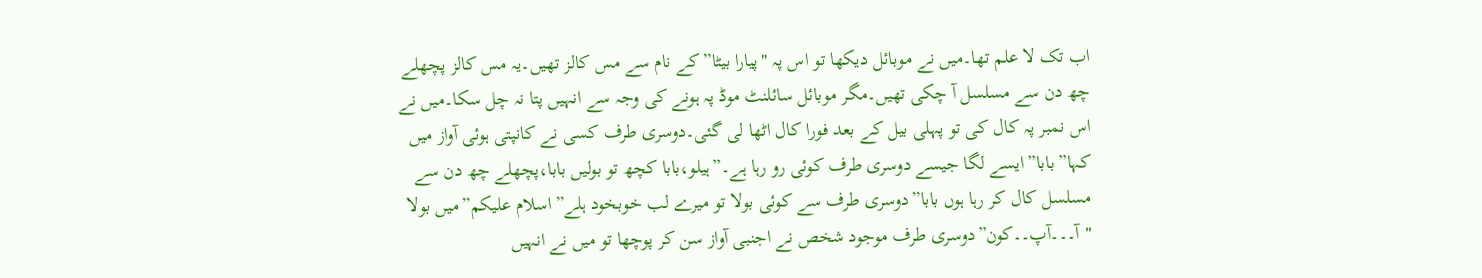اب تک لا علم تھا۔میں نے موبائل دیکھا تو اس پہ "پیارا بیٹا”کے نام سے مس کالز تھیں۔یہ مس کالز پچھلے چھ دن سے مسلسل آ چکی تھیں۔مگر موبائل سائلنٹ موڈ پہ ہونے کی وجہ سے انہیں پتا نہ چل سکا۔میں نے اس نمبر پہ کال کی تو پہلی بیل کے بعد فورا کال اٹھا لی گئی۔دوسری طرف کسی نے کانپتی ہوئی آواز میں کہا”بابا”ایسے لگا جیسے دوسری طرف کوئی رو رہا ہے۔”ہیلو،بابا کچھ تو بولیں بابا،پچھلے چھ دن سے مسلسل کال کر رہا ہوں بابا”دوسری طرف سے کوئی بولا تو میرے لب خوبخود ہلے”اسلام علیکم”میں بولا
"آ۔۔۔آپ۔۔کون”دوسری طرف موجود شخص نے اجنبی آواز سن کر پوچھا تو میں نے انہیں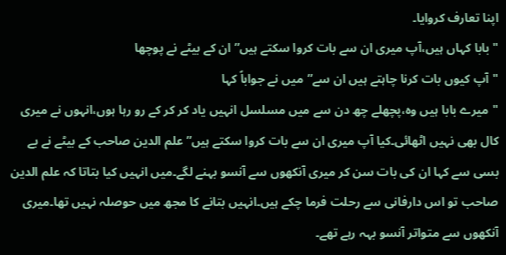اپنا تعارف کروایا۔
"بابا کہاں ہیں،آپ میری ان سے بات کروا سکتے ہیں”ان کے بیٹے نے پوچھا
"آپ کیوں بات کرنا چاہتے ہیں ان سے”میں نے جواباً کہا
"میرے بابا ہیں وہ،پچھلے چھ دن سے میں مسلسل انہیں یاد کر کر کے رو رہا ہوں،انہوں نے میری کال بھی نہیں اٹھائی۔کیا آپ میری ان سے بات کروا سکتے ہیں”علم الدین صاحب کے بیٹے نے بے بسی سے کہا ان کی بات سن کر میری آنکھوں سے آنسو بہنے لگے۔میں انہیں کیا بتاتا کہ علم الدین صاحب تو اس دارفانی سے رحلت فرما چکے ہیں۔انہیں بتانے کا مجھ میں حوصلہ نہیں تھا۔میری آنکھوں سے متواتر آنسو بہہ رہے تھے۔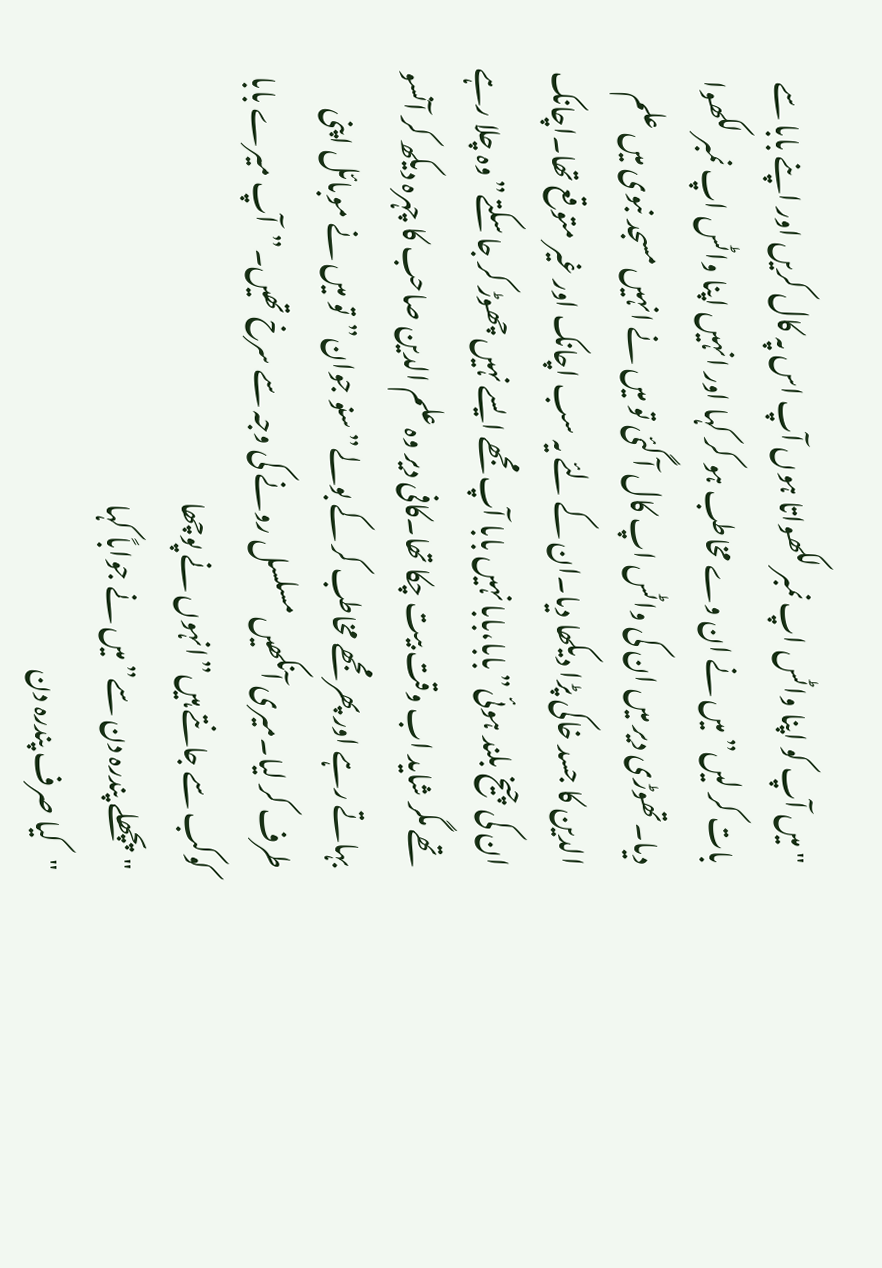"میں آپ کو اپنا واٹس اپ نمبر لکھواتا ہوں آپ اس پہ کال کریں اور اپنے بابا سے بات کر لیں”میں نے ان وے مخاطب ہو کر کہا اور انہیں اپنا واٹس اپ نمبر لکھوا دیا۔تھوڑی دیر میں ان کی واٹس اپ کال آ گئی تو میں نے انہیں مسجد نبوی میں علم الدین کا جسد خاکی پڑا دیکھا دیا۔ان کے لئے یہ سب اچانک اور غیر متوقع تھا۔اچانک ان کی چیخ بلند ہوئی”بابا،بابا نہیں بابا آپ مجھے ایسے نہیں چھوڑ کر جا سکتے”وہ چلا رہے تھے مگر شاید اب وقت بیت چکا تھا۔کافی دیر وہ علم الدین صاحب کا چہرہ دیکھ کر آنسو بہاتے رہے اور پھر مجھے مخاطب کر کے بولے”سنو جوان”تو میں نے موبائل اپنی طرف کر لیا۔میری آنکھیں مسلسل رونے کی وجہ سے سرخ تھیں۔”آپ میرے بابا کوکب سے جانتے ہیں”انہوں نے پوچھا
"پچھلے پندرہ دن سے”میں نے جواباً کہا
"کیا صرف پندرہ دن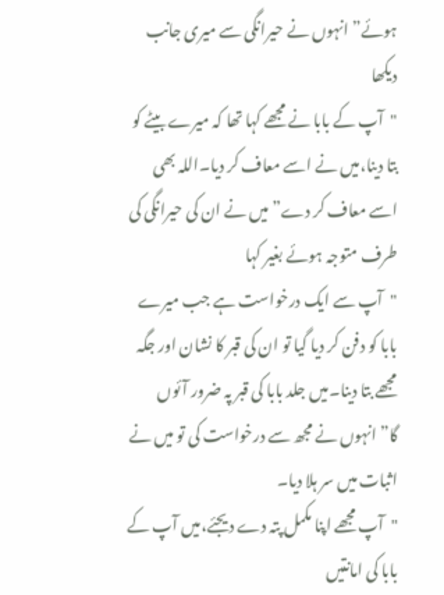ہوئے”انہوں نے حیرانگی سے میری جانب دیکھا
"آپ کے بابا نے مجھے کہا تھا کہ میرے بیٹے کو بتا دینا،میں نے اسے معاف کر دیا۔اللہ بھی اسے معاف کر دے”میں نے ان کی حیرانگی کی طرف متوجہ ہوئے بغیر کہا
"آپ سے ایک درخواست ہے جب میرے بابا کو دفن کر دیا گیا تو ان کی قبر کا نشان اور جگہ مجھے بتا دینا۔میں جلد بابا کی قبر پہ ضرور آئوں گا”انہوں نے مجھ سے درخواست کی تو میں نے اثبات میں سر ہلا دیا۔
"آپ مجھے اپنا مکمل پتہ دے دیجئے،میں آپ کے بابا کی امانتیں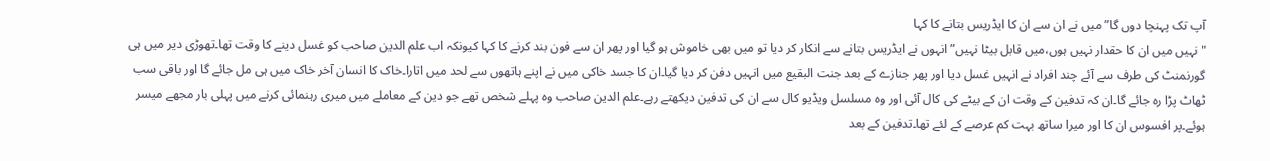آپ تک پہنچا دوں گا”میں نے ان سے ان کا ایڈریس بتانے کا کہا
"نہیں میں ان کا حقدار نہیں ہوں،میں قابل بیٹا نہیں”انہوں نے ایڈریس بتانے سے انکار کر دیا تو میں بھی خاموش ہو گیا اور پھر ان سے فون بند کرنے کا کہا کیونکہ اب علم الدین صاحب کو غسل دینے کا وقت تھا۔تھوڑی دیر میں ہی گورنمنٹ کی طرف سے آئے چند افراد نے انہیں غسل دیا اور پھر جنازے کے بعد جنت البقیع میں انہیں دفن کر دیا گیا۔ان کا جسد خاکی میں نے اپنے ہاتھوں سے لحد میں اتارا۔خاک کا انسان آخر خاک میں ہی مل جائے گا اور باقی سب ٹھاٹ پڑا رہ جائے گا۔ان کہ تدفین کے وقت ان کے بیٹے کی کال آئی اور وہ مسلسل ویڈیو کال سے ان کی تدفین دیکھتے رہے۔علم الدین صاحب وہ پہلے شخص تھے جو دین کے معاملے میں میری رہنمائی کرنے میں پہلی بار مجھے میسر ہوئے۔پر افسوس ان کا اور میرا ساتھ بہت کم عرصے کے لئے تھا۔تدفین کے بعد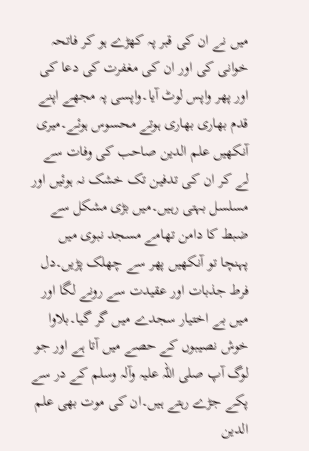میں نے ان کی قبر پہ کھڑے ہو کر فاتحہ خوانی کی اور ان کی مغفرت کی دعا کی اور پھر واپس لوٹ آیا۔واپسی پہ مجھے اپنے قدم بھاری بھاری ہوتے محسوس ہوئے۔میری آنکھیں علم الدین صاحب کی وفات سے لے کر ان کی تدفین تک خشک نہ ہوئیں اور مسلسل بہتی رہیں۔میں بڑی مشکل سے ضبط کا دامن تھامے مسجد نبوی میں پہنچا تو آنکھیں پھر سے چھلک پڑیں۔دل فرط جذبات اور عقیدت سے رونے لگا اور میں بے اختیار سجدے میں گر گیا۔بلاوا خوش نصیبوں کے حصے میں آتا ہے اور جو لوگ آپ صلی اللہ علیہ وآلہ وسلم کے در سے پکے جڑے رہتے ہیں۔ان کی موت بھی علم الدین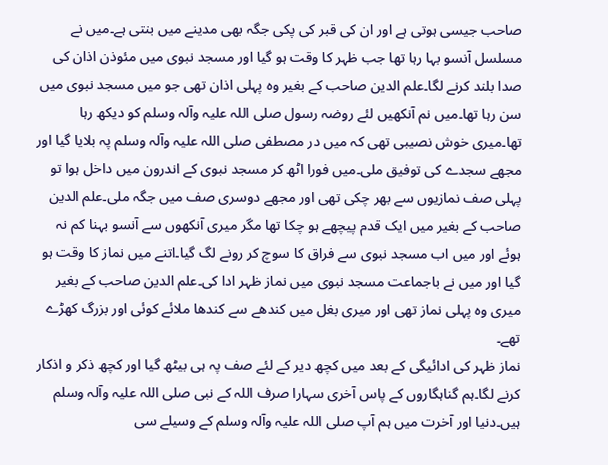صاحب جیسی ہوتی ہے اور ان کی قبر کی پکی جگہ بھی مدینے میں بنتی ہے۔میں نے مسلسل آنسو بہا رہا تھا جب ظہر کا وقت ہو گیا اور مسجد نبوی میں مئوذن اذان کی صدا بلند کرنے لگا۔علم الدین صاحب کے بغیر وہ پہلی اذان تھی جو میں مسجد نبوی میں سن رہا تھا۔میں نم آنکھیں لئے روضہ رسول صلی اللہ علیہ وآلہ وسلم کو دیکھ رہا تھا۔میری خوش نصیبی تھی کہ میں در مصطفی صلی اللہ علیہ وآلہ وسلم پہ بلایا گیا اور مجھے سجدے کی توفیق ملی۔میں فورا اٹھ کر مسجد نبوی کے اندرون میں داخل ہوا تو پہلی صف نمازیوں سے بھر چکی تھی اور مجھے دوسری صف میں جگہ ملی۔علم الدین صاحب کے بغیر میں ایک قدم پیچھے ہو چکا تھا مگر میری آنکھوں سے آنسو بہنا کم نہ ہوئے اور میں اب مسجد نبوی سے فراق کا سوچ کر رونے لگ گیا۔اتنے میں نماز کا وقت ہو گیا اور میں نے باجماعت مسجد نبوی میں نماز ظہر ادا کی۔علم الدین صاحب کے بغیر میری وہ پہلی نماز تھی اور میری بغل میں کندھے سے کندھا ملائے کوئی اور بزرگ کھڑے تھے۔
نماز ظہر کی ادائیگی کے بعد میں کچھ دیر کے لئے صف پہ ہی بیٹھ گیا اور کچھ ذکر و اذکار کرنے لگا۔ہم گناہگاروں کے پاس آخری سہارا صرف اللہ کے نبی صلی اللہ علیہ وآلہ وسلم ہیں۔دنیا اور آخرت میں ہم آپ صلی اللہ علیہ وآلہ وسلم کے وسیلے سی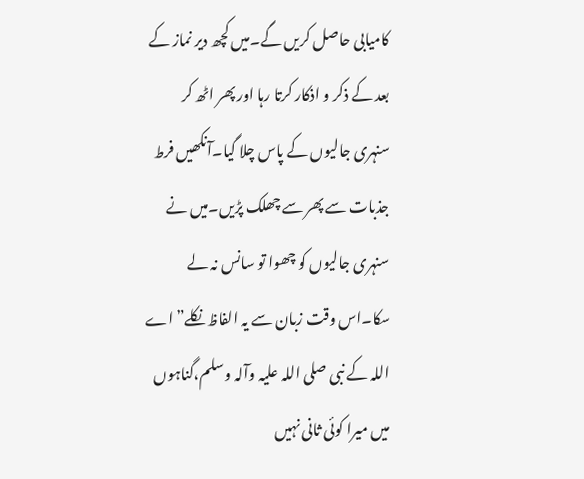کامیابی حاصل کریں گے۔میں کچھ دیر نماز کے بعد کے ذکر و اذکار کرتا رہا اور پھر اٹھ کر سنہری جالیوں کے پاس چلا گیا۔آنکھیں فرط جذبات سے پھر سے چھلک پڑیں۔میں نے سنہری جالیوں کو چھوا تو سانس نہ لے سکا۔اس وقت زبان سے یہ الفاظ نکلے”اے اللہ کے نبی صلی اللہ علیہ وآلہ وسلم،گناہوں میں میرا کوئی ثانی نہیں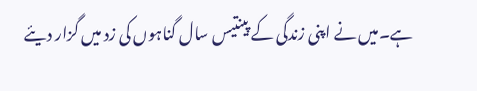ہے۔میں نے اپنی زندگی کے پینتیس سال گناہوں کی زد میں گزار دیئے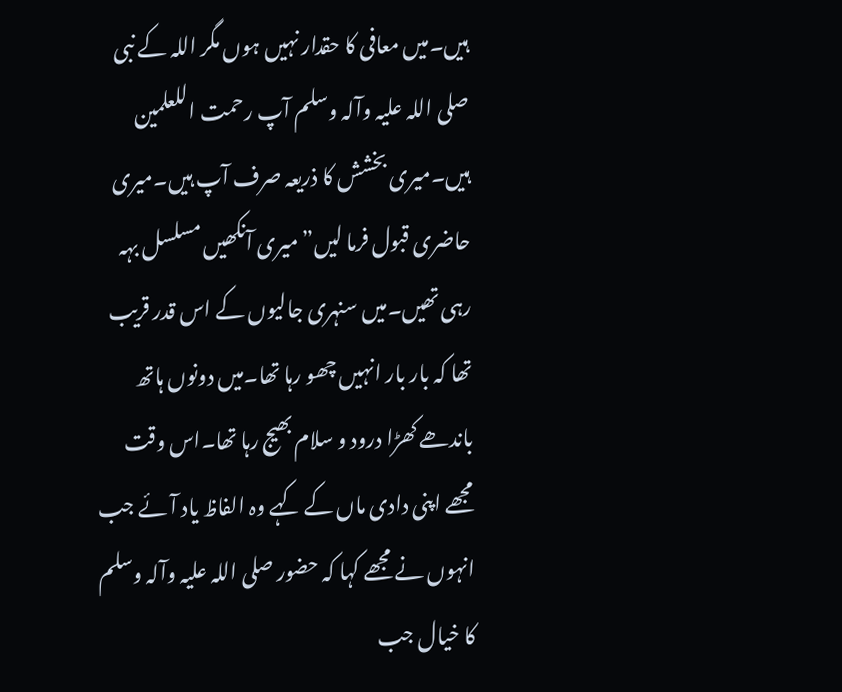ہیں۔میں معافی کا حقدار نہیں ہوں مگر اللہ کے نبی صلی اللہ علیہ وآلہ وسلم آپ رحمت اللعلمین ہیں۔میری بخشش کا ذریعہ صرف آپ ہیں۔میری حاضری قبول فرما لیں”میری آنکھیں مسلسل بہہ رہی تھیں۔میں سنہری جالیوں کے اس قدر قریب تھا کہ بار بار انہیں چھو رہا تھا۔میں دونوں ہاتھ باندھے کھڑا درود و سلام بھیج رہا تھا۔اس وقت مجھے اپنی دادی ماں کے کہے وہ الفاظ یاد آئے جب انہوں نے مجھے کہا کہ حضور صلی اللہ علیہ وآلہ وسلم کا خیال جب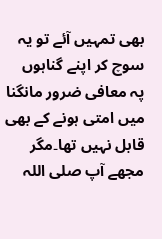بھی تمہیں آئے تو یہ سوچ کر اپنے گناہوں پہ معافی ضرور مانگنا میں امتی ہونے کے بھی قابل نہیں تھا۔مگر مجھے آپ صلی اللہ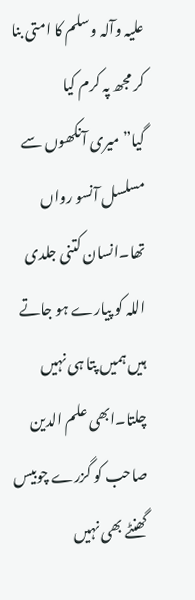علیہ وآلہ وسلم کا امتی بنا کر مجھ پہ کرم کیا گیا”میری آنکھوں سے مسلسل آنسو رواں تھا۔انسان کتنی جلدی اللہ کو پیارے ہو جاتے ہیں ہمیں پتا ہی نہیں چلتا۔ابھی علم الدین صاحب کو گزرے چوبیس گھنٹے بھی نہیں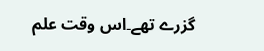گزرے تھے۔اس وقت علم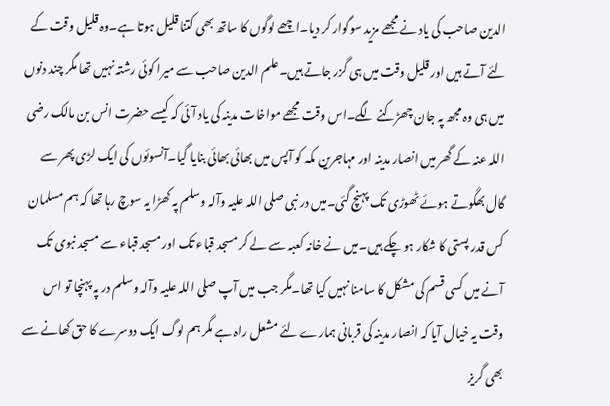الدین صاحب کی یاد نے مجھے مزید سوگوار کر دیا۔اچھے لوگوں کا ساتھ بھی کتنا قلیل ہوتا ہے۔وہ قلیل وقت کے لئے آتے ہیں اور قلیل وقت میں ہی گزر جاتے ہیں۔علم الدین صاحب سے میرا کوئی رشتہ نہیں تھا مگر چند دنوں میں ہی وہ مجھ پہ جان چھڑکنے لگے۔اس وقت مجھے مواخات مدینہ کی یاد آئی کہ کیسے حضرت انس بن مالک رضی اللہ عنہ کے گھر میں انصار مدینہ اور مہاجرین مکہ کو آپس میں بھائی بھائی بنایا گیا۔آنسوئوں کی ایک لڑی پھر سے گال بھگوتے ہوئے ٹھوڑی تک پہنچ گئی۔میں در نبی صلی اللہ علیہ وآلہ وسلم پہ کھڑا یہ سوچ رہا تھا کہ ہم مسلمان کس قدر پستی کا شکار ہو چکے ہیں۔میں نے خانہ کعبہ سے لے کر مسجد قباء تک اور مسجد قباء سے مسجد نبوی تک آنے میں کسی قسم کی مشکل کا سامنا نہیں کیا تھا۔مگر جب میں آپ صلی اللہ علیہ وآلہ وسلم در پہ پہنچا تو اس وقت یہ خیال آیا کہ انصار مدینہ کی قربانی ہمارے لئے مشعل راہ ہے مگر ہم لوگ ایک دوسرے کا حق کھانے سے بھی گریز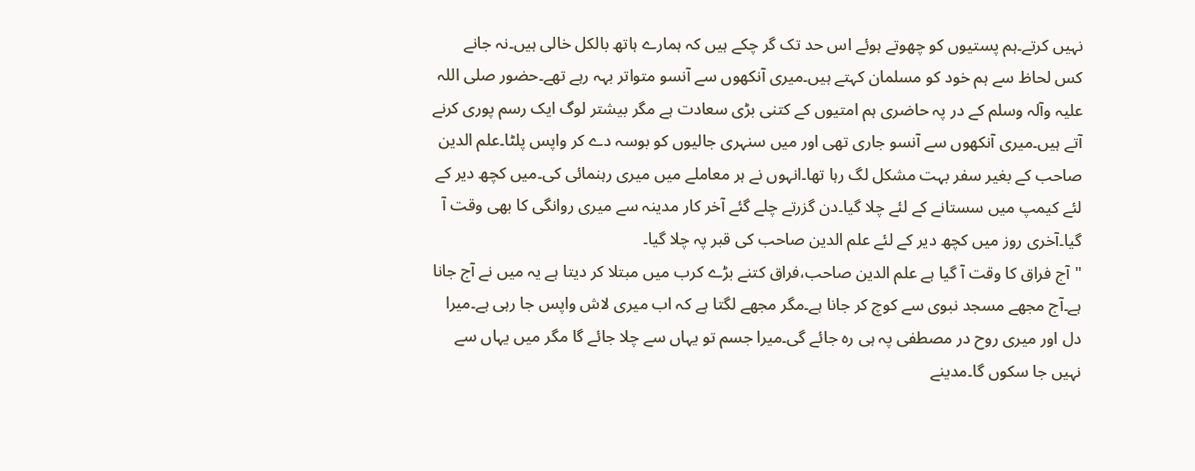نہیں کرتے۔ہم پستیوں کو چھوتے ہوئے اس حد تک گر چکے ہیں کہ ہمارے ہاتھ بالکل خالی ہیں۔نہ جانے کس لحاظ سے ہم خود کو مسلمان کہتے ہیں۔میری آنکھوں سے آنسو متواتر بہہ رہے تھے۔حضور صلی اللہ علیہ وآلہ وسلم کے در پہ حاضری ہم امتیوں کے کتنی بڑی سعادت ہے مگر بیشتر لوگ ایک رسم پوری کرنے آتے ہیں۔میری آنکھوں سے آنسو جاری تھی اور میں سنہری جالیوں کو بوسہ دے کر واپس پلٹا۔علم الدین صاحب کے بغیر سفر بہت مشکل لگ رہا تھا۔انہوں نے ہر معاملے میں میری رہنمائی کی۔میں کچھ دیر کے لئے کیمپ میں سستانے کے لئے چلا گیا۔دن گزرتے چلے گئے آخر کار مدینہ سے میری روانگی کا بھی وقت آ گیا۔آخری روز میں کچھ دیر کے لئے علم الدین صاحب کی قبر پہ چلا گیا۔
"آج فراق کا وقت آ گیا ہے علم الدین صاحب،فراق کتنے بڑے کرب میں مبتلا کر دیتا ہے یہ میں نے آج جانا ہے۔آج مجھے مسجد نبوی سے کوچ کر جانا ہے۔مگر مجھے لگتا ہے کہ اب میری لاش واپس جا رہی ہے۔میرا دل اور میری روح در مصطفی پہ ہی رہ جائے گی۔میرا جسم تو یہاں سے چلا جائے گا مگر میں یہاں سے نہیں جا سکوں گا۔مدینے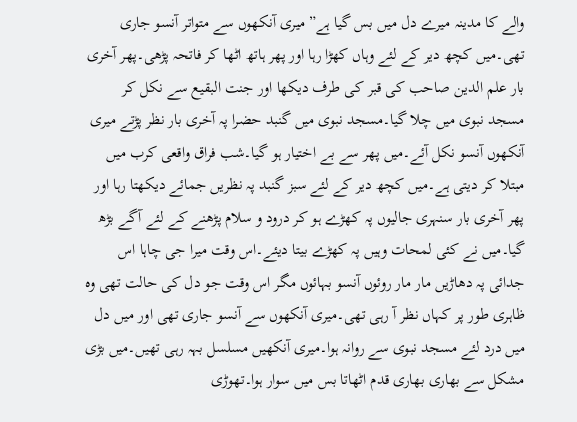والے کا مدینہ میرے دل میں بس گیا ہے”میری آنکھوں سے متواتر آنسو جاری تھی۔میں کچھ دیر کے لئے وہاں کھڑا رہا اور پھر ہاتھ اٹھا کر فاتحہ پڑھی۔پھر آخری بار علم الدین صاحب کی قبر کی طرف دیکھا اور جنت البقیع سے نکل کر مسجد نبوی میں چلا گیا۔مسجد نبوی میں گنبد حضرا پہ آخری بار نظر پڑتے میری آنکھوں آنسو نکل آئے۔میں پھر سے بے اختیار ہو گیا۔شب فراق واقعی کرب میں مبتلا کر دیتی ہے۔میں کچھ دیر کے لئے سبز گنبد پہ نظریں جمائے دیکھتا رہا اور پھر آخری بار سنہری جالیوں پہ کھڑے ہو کر درود و سلام پڑھنے کے لئے آگے بڑھ گیا۔میں نے کئی لمحات وہیں پہ کھڑے بیتا دیئے۔اس وقت میرا جی چاہا اس جدائی پہ دھاڑیں مار مار روئوں آنسو بہائوں مگر اس وقت جو دل کی حالت تھی وہ ظاہری طور پر کہاں نظر آ رہی تھی۔میری آنکھوں سے آنسو جاری تھی اور میں دل میں درد لئے مسجد نبوی سے روانہ ہوا۔میری آنکھیں مسلسل بہہ رہی تھیں۔میں بڑی مشکل سے بھاری بھاری قدم اٹھاتا بس میں سوار ہوا۔تھوڑی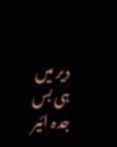دیر میں ہی بس جدہ ائیر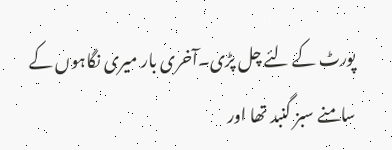پورٹ کے لئے چل پڑی۔آخری بار میری نگاہوں کے سامنے سبز گنبد تھا اور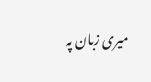میری زبان پہ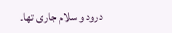درود و سلام جاری تھا۔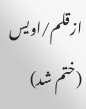ازقلم/اویس
(ختم شد)